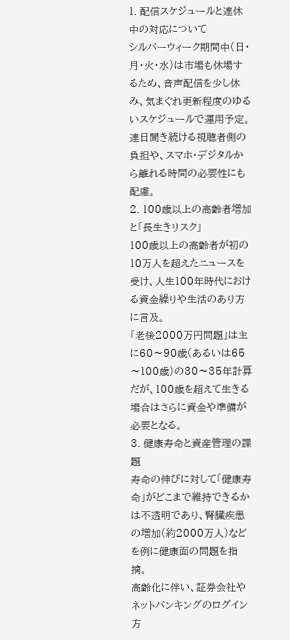1. 配信スケジュールと連休中の対応について
シルバーウィーク期間中(日・月・火・水)は市場も休場するため、音声配信を少し休み、気まぐれ更新程度のゆるいスケジュールで運用予定。
連日聞き続ける視聴者側の負担や、スマホ・デジタルから離れる時間の必要性にも配慮。
2. 100歳以上の高齢者増加と「長生きリスク」
100歳以上の高齢者が初の10万人を超えたニュースを受け、人生100年時代における資金繰りや生活のあり方に言及。
「老後2000万円問題」は主に60〜90歳(あるいは65〜100歳)の30〜35年計算だが、100歳を超えて生きる場合はさらに資金や準備が必要となる。
3. 健康寿命と資産管理の課題
寿命の伸びに対して「健康寿命」がどこまで維持できるかは不透明であり、腎臓疾患の増加(約2000万人)などを例に健康面の問題を指摘。
高齢化に伴い、証券会社やネットバンキングのログイン方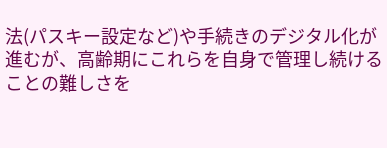法(パスキー設定など)や手続きのデジタル化が進むが、高齢期にこれらを自身で管理し続けることの難しさを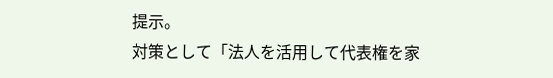提示。
対策として「法人を活用して代表権を家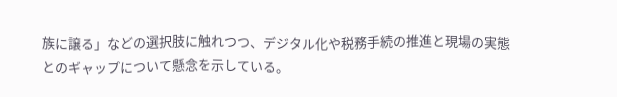族に譲る」などの選択肢に触れつつ、デジタル化や税務手続の推進と現場の実態とのギャップについて懸念を示している。